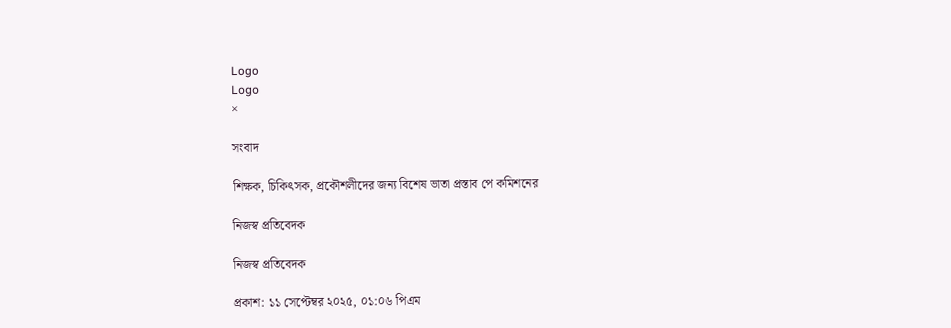Logo
Logo
×

সংবাদ

শিক্ষক, চিকিৎসক, প্রকৌশলীদের জন্য বিশেষ ভাতা প্রস্তাব পে কমিশনের

নিজস্ব প্রতিবেদক

নিজস্ব প্রতিবেদক

প্রকাশ: ১১ সেপ্টেম্বর ২০২৫, ০১:০৬ পিএম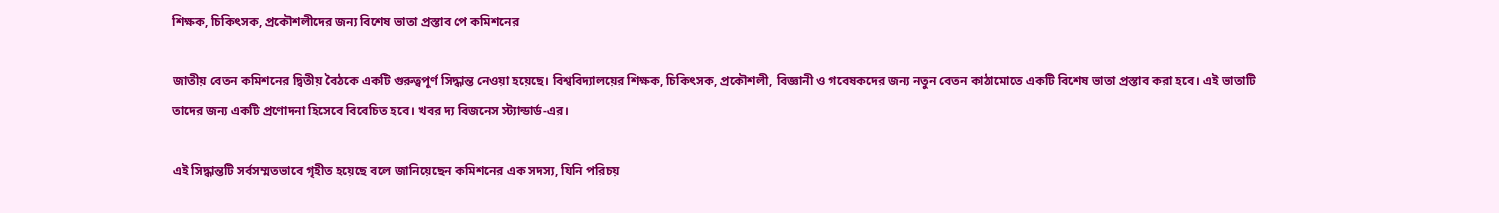শিক্ষক, চিকিৎসক, প্রকৌশলীদের জন্য বিশেষ ভাতা প্রস্তাব পে কমিশনের

জাতীয় বেতন কমিশনের দ্বিতীয় বৈঠকে একটি গুরুত্বপূর্ণ সিদ্ধান্ত নেওয়া হয়েছে। বিশ্ববিদ্যালয়ের শিক্ষক, চিকিৎসক, প্রকৌশলী, বিজ্ঞানী ও গবেষকদের জন্য নতুন বেতন কাঠামোতে একটি বিশেষ ভাতা প্রস্তাব করা হবে। এই ভাতাটি তাদের জন্য একটি প্রণোদনা হিসেবে বিবেচিত হবে। খবর দ্য বিজনেস স্ট্যান্ডার্ড-এর।

এই সিদ্ধান্তটি সর্বসম্মতভাবে গৃহীত হয়েছে বলে জানিয়েছেন কমিশনের এক সদস্য, যিনি পরিচয়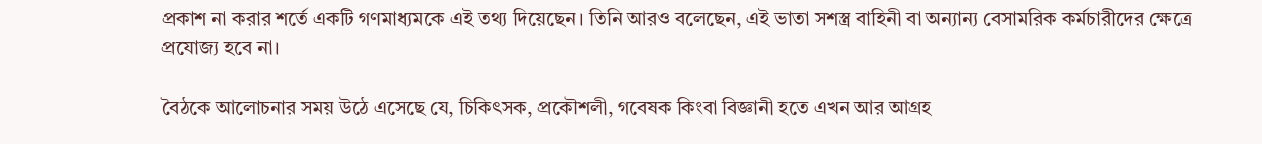প্রকাশ না করার শর্তে একটি গণমাধ্যমকে এই তথ্য দিয়েছেন। তিনি আরও বলেছেন, এই ভাতা সশস্ত্র বাহিনী বা অন্যান্য বেসামরিক কর্মচারীদের ক্ষেত্রে প্রযোজ্য হবে না।

বৈঠকে আলোচনার সময় উঠে এসেছে যে, চিকিৎসক, প্রকৌশলী, গবেষক কিংবা বিজ্ঞানী হতে এখন আর আগ্রহ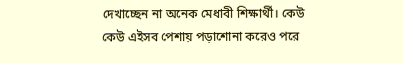দেখাচ্ছেন না অনেক মেধাবী শিক্ষার্থী। কেউ কেউ এইসব পেশায় পড়াশোনা করেও পরে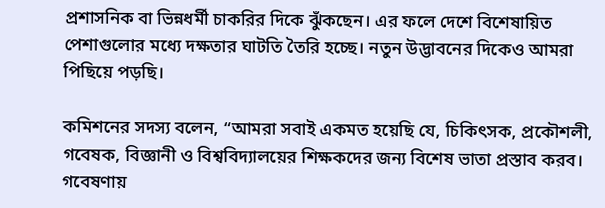প্রশাসনিক বা ভিন্নধর্মী চাকরির দিকে ঝুঁকছেন। এর ফলে দেশে বিশেষায়িত পেশাগুলোর মধ্যে দক্ষতার ঘাটতি তৈরি হচ্ছে। নতুন উদ্ভাবনের দিকেও আমরা পিছিয়ে পড়ছি।

কমিশনের সদস্য বলেন, “আমরা সবাই একমত হয়েছি যে, চিকিৎসক, প্রকৌশলী, গবেষক, বিজ্ঞানী ও বিশ্ববিদ্যালয়ের শিক্ষকদের জন্য বিশেষ ভাতা প্রস্তাব করব। গবেষণায়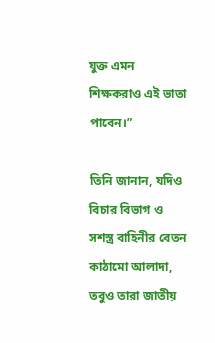যুক্ত এমন শিক্ষকরাও এই ভাতা পাবেন।”

তিনি জানান, যদিও বিচার বিভাগ ও সশস্ত্র বাহিনীর বেতন কাঠামো আলাদা, তবুও তারা জাতীয়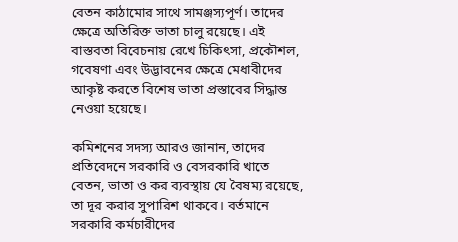বেতন কাঠামোর সাথে সামঞ্জস্যপূর্ণ। তাদের ক্ষেত্রে অতিরিক্ত ভাতা চালু রয়েছে। এই বাস্তবতা বিবেচনায় রেখে চিকিৎসা, প্রকৌশল, গবেষণা এবং উদ্ভাবনের ক্ষেত্রে মেধাবীদের আকৃষ্ট করতে বিশেষ ভাতা প্রস্তাবের সিদ্ধান্ত নেওয়া হয়েছে।

কমিশনের সদস্য আরও জানান, তাদের প্রতিবেদনে সরকারি ও বেসরকারি খাতে বেতন, ভাতা ও কর ব্যবস্থায় যে বৈষম্য রয়েছে, তা দূর করার সুপারিশ থাকবে। বর্তমানে সরকারি কর্মচারীদের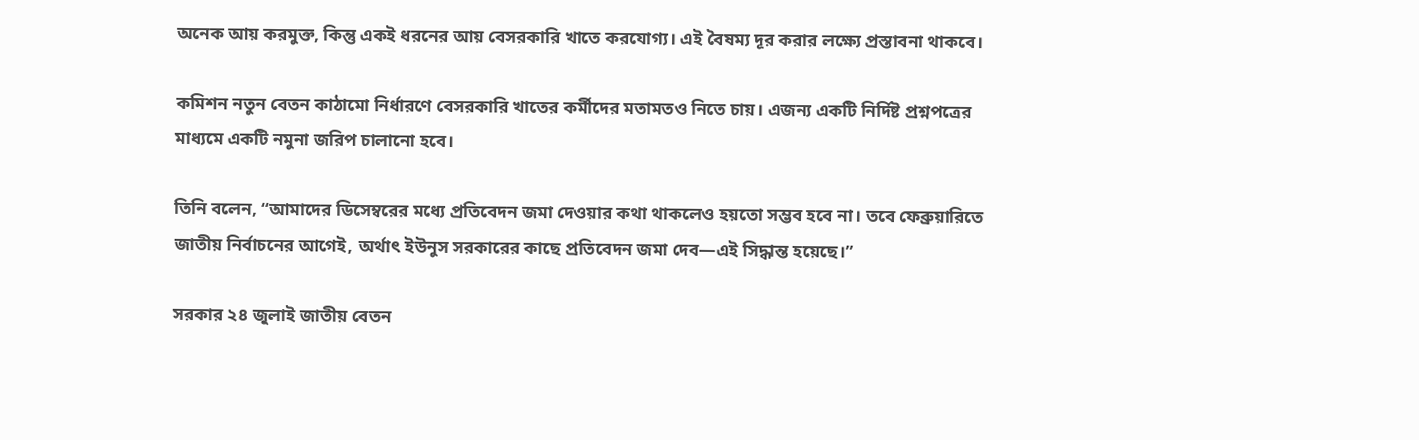অনেক আয় করমুক্ত, কিন্তু একই ধরনের আয় বেসরকারি খাতে করযোগ্য। এই বৈষম্য দূর করার লক্ষ্যে প্রস্তাবনা থাকবে।

কমিশন নতুন বেতন কাঠামো নির্ধারণে বেসরকারি খাতের কর্মীদের মতামতও নিতে চায়। এজন্য একটি নির্দিষ্ট প্রশ্নপত্রের মাধ্যমে একটি নমুনা জরিপ চালানো হবে।

তিনি বলেন, “আমাদের ডিসেম্বরের মধ্যে প্রতিবেদন জমা দেওয়ার কথা থাকলেও হয়তো সম্ভব হবে না। তবে ফেব্রুয়ারিতে জাতীয় নির্বাচনের আগেই, অর্থাৎ ইউনুস সরকারের কাছে প্রতিবেদন জমা দেব—এই সিদ্ধান্ত হয়েছে।”

সরকার ২৪ জুলাই জাতীয় বেতন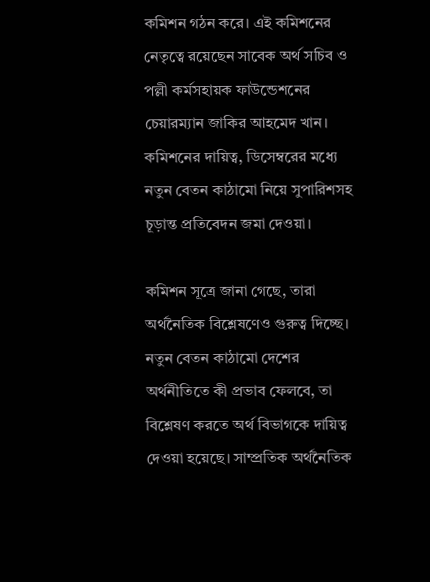কমিশন গঠন করে। এই কমিশনের নেতৃত্বে রয়েছেন সাবেক অর্থ সচিব ও পল্লী কর্মসহায়ক ফাউন্ডেশনের চেয়ারম্যান জাকির আহমেদ খান। কমিশনের দায়িত্ব, ডিসেম্বরের মধ্যে নতুন বেতন কাঠামো নিয়ে সুপারিশসহ চূড়ান্ত প্রতিবেদন জমা দেওয়া।

কমিশন সূত্রে জানা গেছে, তারা অর্থনৈতিক বিশ্লেষণেও গুরুত্ব দিচ্ছে। নতুন বেতন কাঠামো দেশের অর্থনীতিতে কী প্রভাব ফেলবে, তা বিশ্লেষণ করতে অর্থ বিভাগকে দায়িত্ব দেওয়া হয়েছে। সাম্প্রতিক অর্থনৈতিক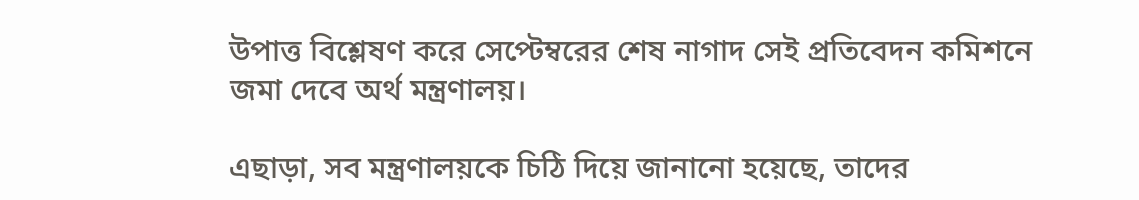উপাত্ত বিশ্লেষণ করে সেপ্টেম্বরের শেষ নাগাদ সেই প্রতিবেদন কমিশনে জমা দেবে অর্থ মন্ত্রণালয়।

এছাড়া, সব মন্ত্রণালয়কে চিঠি দিয়ে জানানো হয়েছে, তাদের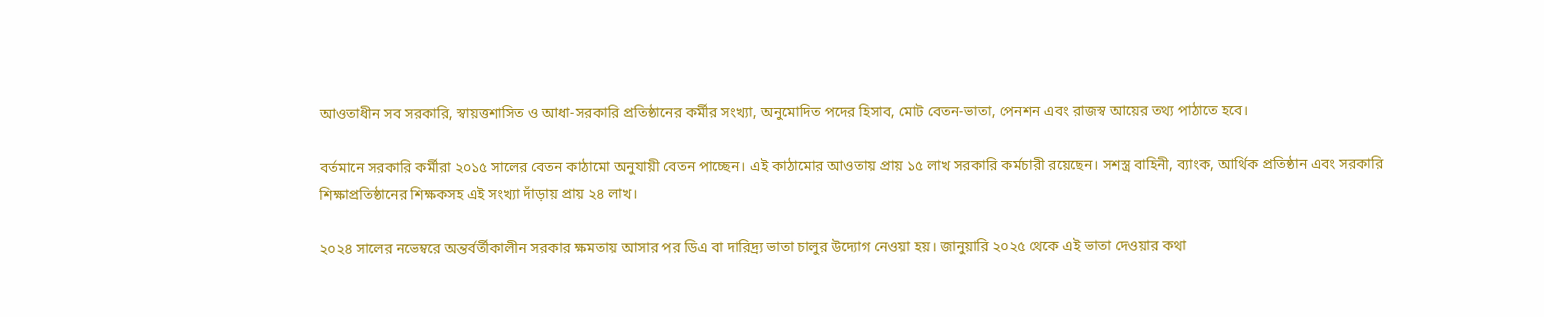আওতাধীন সব সরকারি, স্বায়ত্তশাসিত ও আধা-সরকারি প্রতিষ্ঠানের কর্মীর সংখ্যা, অনুমোদিত পদের হিসাব, মোট বেতন-ভাতা, পেনশন এবং রাজস্ব আয়ের তথ্য পাঠাতে হবে।

বর্তমানে সরকারি কর্মীরা ২০১৫ সালের বেতন কাঠামো অনুযায়ী বেতন পাচ্ছেন। এই কাঠামোর আওতায় প্রায় ১৫ লাখ সরকারি কর্মচারী রয়েছেন। সশস্ত্র বাহিনী, ব্যাংক, আর্থিক প্রতিষ্ঠান এবং সরকারি শিক্ষাপ্রতিষ্ঠানের শিক্ষকসহ এই সংখ্যা দাঁড়ায় প্রায় ২৪ লাখ।

২০২৪ সালের নভেম্বরে অন্তর্বর্তীকালীন সরকার ক্ষমতায় আসার পর ডিএ বা দারিদ্র্য ভাতা চালুর উদ্যোগ নেওয়া হয়। জানুয়ারি ২০২৫ থেকে এই ভাতা দেওয়ার কথা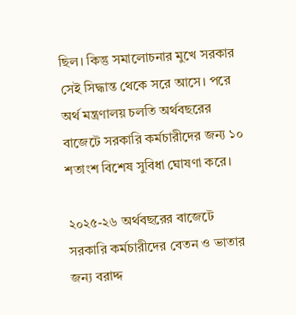ছিল। কিন্তু সমালোচনার মুখে সরকার সেই সিদ্ধান্ত থেকে সরে আসে। পরে অর্থ মন্ত্রণালয় চলতি অর্থবছরের বাজেটে সরকারি কর্মচারীদের জন্য ১০ শতাংশ বিশেষ সুবিধা ঘোষণা করে।

২০২৫-২৬ অর্থবছরের বাজেটে সরকারি কর্মচারীদের বেতন ও ভাতার জন্য বরাদ্দ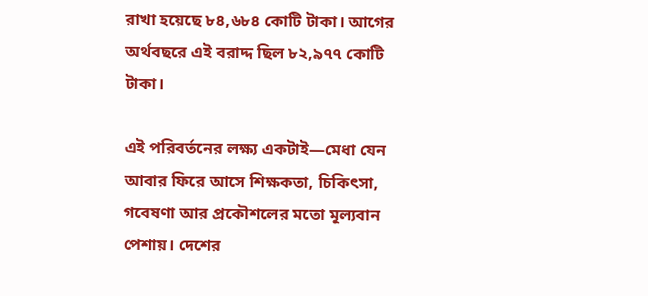রাখা হয়েছে ৮৪,৬৮৪ কোটি টাকা। আগের অর্থবছরে এই বরাদ্দ ছিল ৮২,৯৭৭ কোটি টাকা।

এই পরিবর্তনের লক্ষ্য একটাই—মেধা যেন আবার ফিরে আসে শিক্ষকতা, চিকিৎসা, গবেষণা আর প্রকৌশলের মতো মূল্যবান পেশায়। দেশের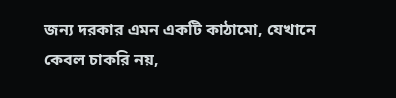জন্য দরকার এমন একটি কাঠামো, যেখানে কেবল চাকরি নয়,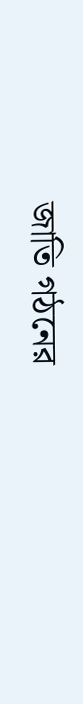জাতি গঠনের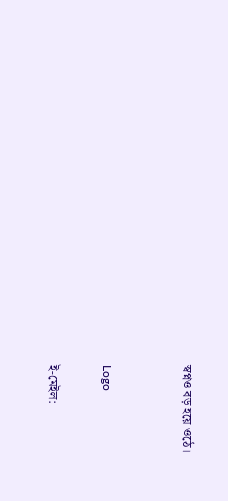স্বপ্নও বড় হয়ে ওঠে।


Logo

ই-মেইল: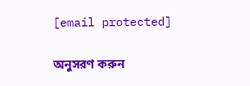[email protected]

অনুসরণ করুন